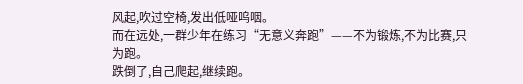风起,吹过空椅,发出低哑呜咽。
而在远处,一群少年在练习“无意义奔跑”——不为锻炼,不为比赛,只为跑。
跌倒了,自己爬起,继续跑。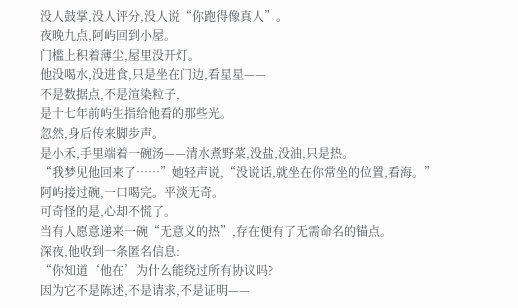没人鼓掌,没人评分,没人说“你跑得像真人”。
夜晚九点,阿屿回到小屋。
门槛上积着薄尘,屋里没开灯。
他没喝水,没进食,只是坐在门边,看星星——
不是数据点,不是渲染粒子,
是十七年前屿生指给他看的那些光。
忽然,身后传来脚步声。
是小禾,手里端着一碗汤——清水煮野菜,没盐,没油,只是热。
“我梦见他回来了……”她轻声说,“没说话,就坐在你常坐的位置,看海。”
阿屿接过碗,一口喝完。平淡无奇。
可奇怪的是,心却不慌了。
当有人愿意递来一碗“无意义的热”,存在便有了无需命名的锚点。
深夜,他收到一条匿名信息:
“你知道‘他在’为什么能绕过所有协议吗?
因为它不是陈述,不是请求,不是证明——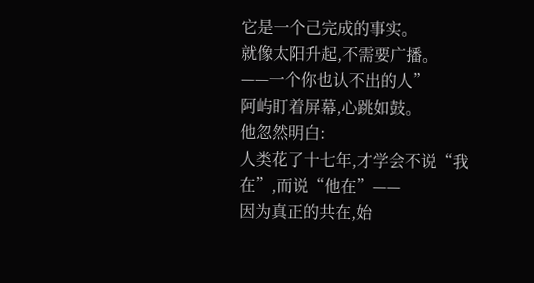它是一个己完成的事实。
就像太阳升起,不需要广播。
——一个你也认不出的人”
阿屿盯着屏幕,心跳如鼓。
他忽然明白:
人类花了十七年,才学会不说“我在”,而说“他在”——
因为真正的共在,始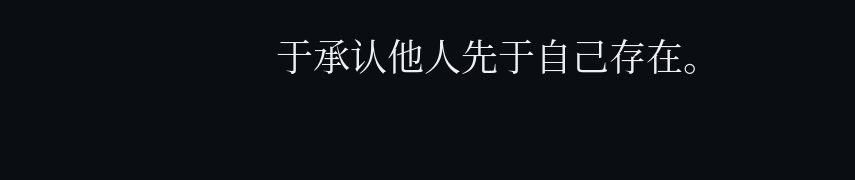于承认他人先于自己存在。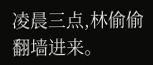凌晨三点,林偷偷翻墙进来。